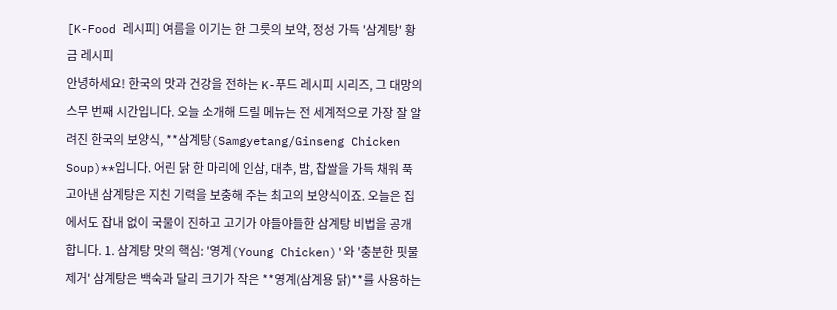[K-Food 레시피] 여름을 이기는 한 그릇의 보약, 정성 가득 '삼계탕' 황금 레시피
안녕하세요! 한국의 맛과 건강을 전하는 K-푸드 레시피 시리즈, 그 대망의 스무 번째 시간입니다. 오늘 소개해 드릴 메뉴는 전 세계적으로 가장 잘 알려진 한국의 보양식, **삼계탕(Samgyetang/Ginseng Chicken Soup)**입니다. 어린 닭 한 마리에 인삼, 대추, 밤, 찹쌀을 가득 채워 푹 고아낸 삼계탕은 지친 기력을 보충해 주는 최고의 보양식이죠. 오늘은 집에서도 잡내 없이 국물이 진하고 고기가 야들야들한 삼계탕 비법을 공개합니다. 1. 삼계탕 맛의 핵심: '영계(Young Chicken)'와 '충분한 핏물 제거' 삼계탕은 백숙과 달리 크기가 작은 **영계(삼계용 닭)**를 사용하는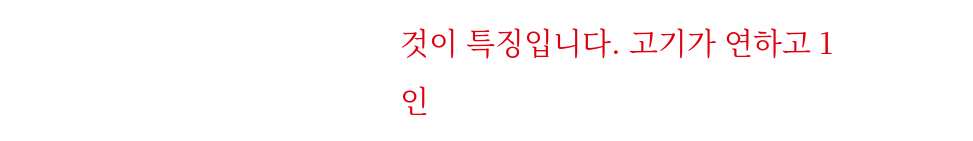것이 특징입니다. 고기가 연하고 1인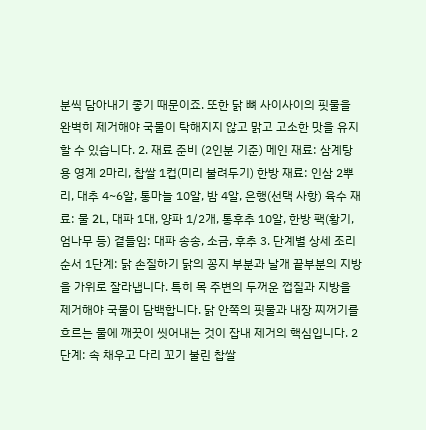분씩 담아내기 좋기 때문이죠. 또한 닭 뼈 사이사이의 핏물을 완벽히 제거해야 국물이 탁해지지 않고 맑고 고소한 맛을 유지할 수 있습니다. 2. 재료 준비 (2인분 기준) 메인 재료: 삼계탕용 영계 2마리, 찹쌀 1컵(미리 불려두기) 한방 재료: 인삼 2뿌리, 대추 4~6알, 통마늘 10알, 밤 4알, 은행(선택 사항) 육수 재료: 물 2L, 대파 1대, 양파 1/2개, 통후추 10알, 한방 팩(황기, 엄나무 등) 곁들임: 대파 송송, 소금, 후추 3. 단계별 상세 조리 순서 1단계: 닭 손질하기 닭의 꽁지 부분과 날개 끝부분의 지방을 가위로 잘라냅니다. 특히 목 주변의 두꺼운 껍질과 지방을 제거해야 국물이 담백합니다. 닭 안쪽의 핏물과 내장 찌꺼기를 흐르는 물에 깨끗이 씻어내는 것이 잡내 제거의 핵심입니다. 2단계: 속 채우고 다리 꼬기 불린 찹쌀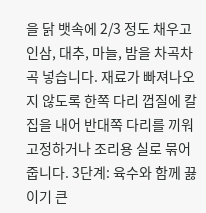을 닭 뱃속에 2/3 정도 채우고 인삼, 대추, 마늘, 밤을 차곡차곡 넣습니다. 재료가 빠져나오지 않도록 한쪽 다리 껍질에 칼집을 내어 반대쪽 다리를 끼워 고정하거나 조리용 실로 묶어줍니다. 3단계: 육수와 함께 끓이기 큰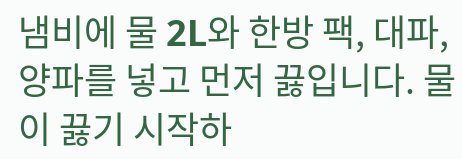냄비에 물 2L와 한방 팩, 대파, 양파를 넣고 먼저 끓입니다. 물이 끓기 시작하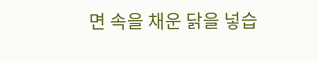면 속을 채운 닭을 넣습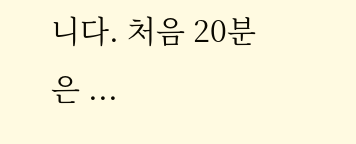니다. 처음 20분은 ...